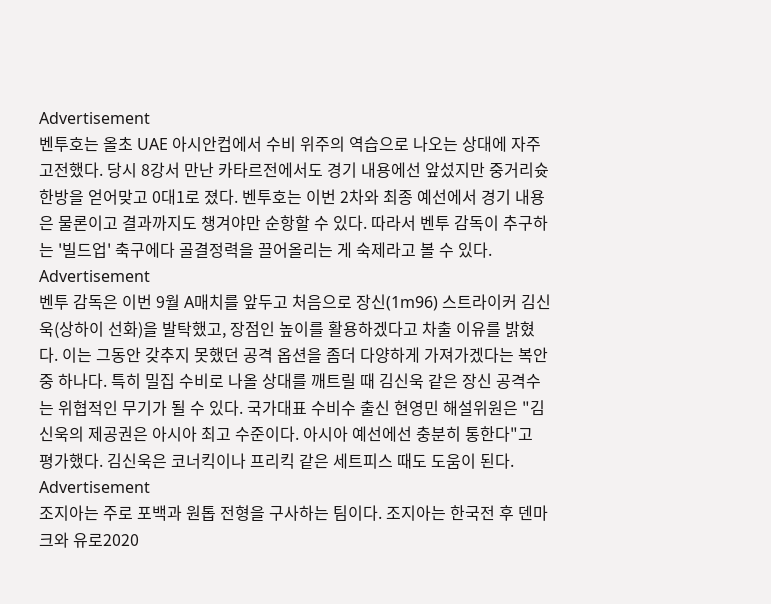Advertisement
벤투호는 올초 UAE 아시안컵에서 수비 위주의 역습으로 나오는 상대에 자주 고전했다. 당시 8강서 만난 카타르전에서도 경기 내용에선 앞섰지만 중거리슛 한방을 얻어맞고 0대1로 졌다. 벤투호는 이번 2차와 최종 예선에서 경기 내용은 물론이고 결과까지도 챙겨야만 순항할 수 있다. 따라서 벤투 감독이 추구하는 '빌드업' 축구에다 골결정력을 끌어올리는 게 숙제라고 볼 수 있다.
Advertisement
벤투 감독은 이번 9월 A매치를 앞두고 처음으로 장신(1m96) 스트라이커 김신욱(상하이 선화)을 발탁했고, 장점인 높이를 활용하겠다고 차출 이유를 밝혔다. 이는 그동안 갖추지 못했던 공격 옵션을 좀더 다양하게 가져가겠다는 복안 중 하나다. 특히 밀집 수비로 나올 상대를 깨트릴 때 김신욱 같은 장신 공격수는 위협적인 무기가 될 수 있다. 국가대표 수비수 출신 현영민 해설위원은 "김신욱의 제공권은 아시아 최고 수준이다. 아시아 예선에선 충분히 통한다"고 평가했다. 김신욱은 코너킥이나 프리킥 같은 세트피스 때도 도움이 된다.
Advertisement
조지아는 주로 포백과 원톱 전형을 구사하는 팀이다. 조지아는 한국전 후 덴마크와 유로2020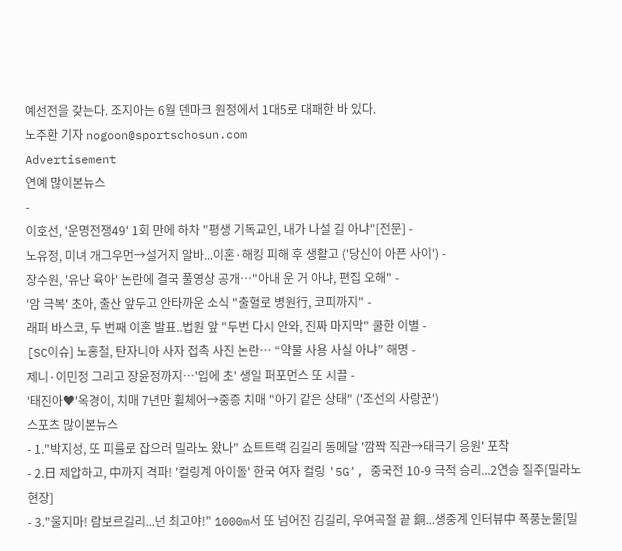예선전을 갖는다. 조지아는 6월 덴마크 원정에서 1대5로 대패한 바 있다.
노주환 기자 nogoon@sportschosun.com
Advertisement
연예 많이본뉴스
-
이호선, '운명전쟁49' 1회 만에 하차 "평생 기독교인, 내가 나설 길 아냐"[전문] -
노유정, 미녀 개그우먼→설거지 알바...이혼·해킹 피해 후 생활고 ('당신이 아픈 사이') -
장수원, '유난 육아' 논란에 결국 풀영상 공개…"아내 운 거 아냐, 편집 오해" -
'암 극복' 초아, 출산 앞두고 안타까운 소식 "출혈로 병원行, 코피까지" -
래퍼 바스코, 두 번째 이혼 발표..법원 앞 "두번 다시 안와, 진짜 마지막" 쿨한 이별 -
[SC이슈] 노홍철, 탄자니아 사자 접촉 사진 논란… “약물 사용 사실 아냐” 해명 -
제니·이민정 그리고 장윤정까지…'입에 초' 생일 퍼포먼스 또 시끌 -
'태진아♥'옥경이, 치매 7년만 휠체어→중증 치매 "아기 같은 상태" ('조선의 사랑꾼')
스포츠 많이본뉴스
- 1."박지성, 또 피를로 잡으러 밀라노 왔나" 쇼트트랙 김길리 동메달 '깜짝 직관→태극기 응원' 포착
- 2.日 제압하고, 中까지 격파! '컬링계 아이돌' 한국 여자 컬링 '5G', 중국전 10-9 극적 승리...2연승 질주[밀라노 현장]
- 3."울지마! 람보르길리...넌 최고야!" 1000m서 또 넘어진 김길리, 우여곡절 끝 銅...생중계 인터뷰中 폭풍눈물[밀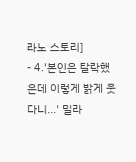라노 스토리]
- 4.'본인은 탈락했은데 이렇게 밝게 웃다니...' 밀라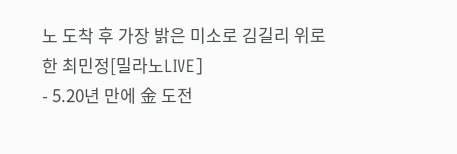노 도착 후 가장 밝은 미소로 김길리 위로한 최민정[밀라노LIVE]
- 5.20년 만에 金 도전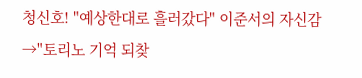청신호! "예상한대로 흘러갔다" 이준서의 자신감→"토리노 기억 되찾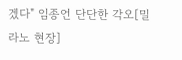겠다" 임종언 단단한 각오[밀라노 현장]